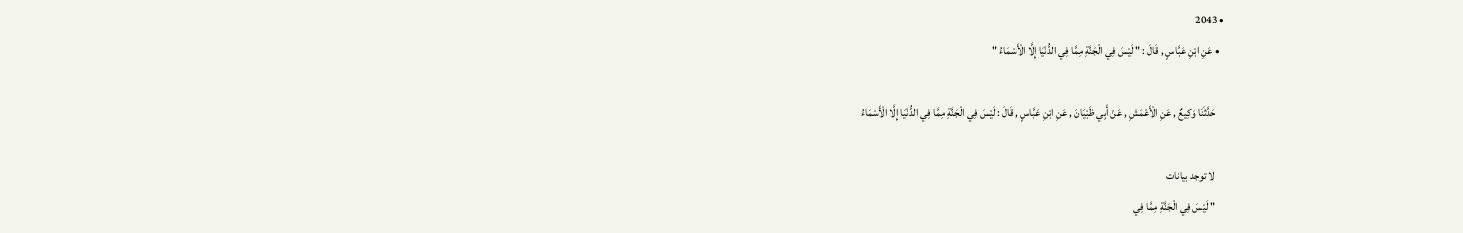• 2043
  • عَنِ ابْنِ عَبَّاسٍ , قَالَ : " لَيْسَ فِي الْجَنَّةِ مِمَّا فِي الدُّنْيَا إِلَّا الْأَسْمَاءُ "

    حَدَّثَنَا وَكِيعٌ , عَنِ الْأَعْمَشِ , عَنْ أَبِي ظَبْيَانَ , عَنِ ابْنِ عَبَّاسٍ , قَالَ : لَيْسَ فِي الْجَنَّةِ مِمَّا فِي الدُّنْيَا إِلَّا الْأَسْمَاءُ

    لا توجد بيانات
    " لَيْسَ فِي الْجَنَّةِ مِمَّا فِي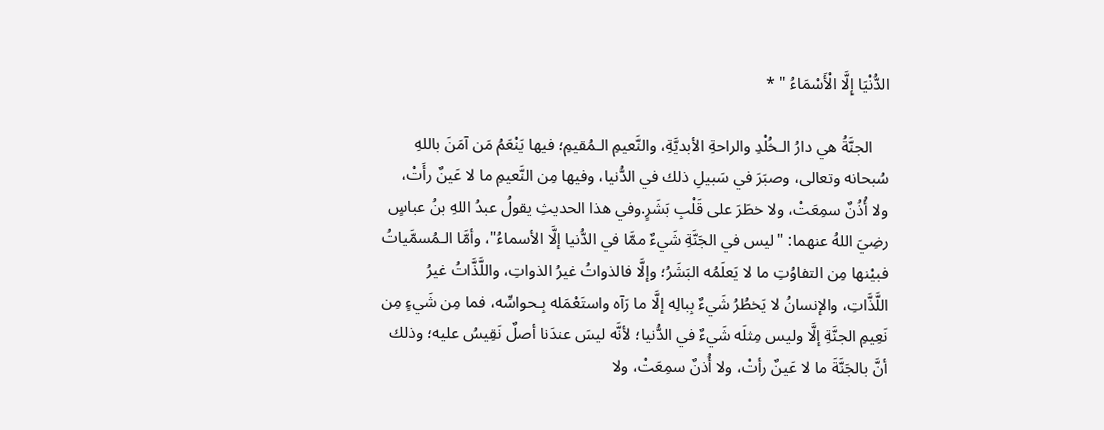الدُّنْيَا إِلَّا الْأَسْمَاءُ " *

    الجنَّةُ هي دارُ الـخُلْدِ والراحةِ الأبديَّةِ، والنَّعيمِ الـمُقيمِ؛ فيها يَنْعَمُ مَن آمَنَ باللهِ سُبحانه وتعالى، وصبَرَ في سَبيلِ ذلك في الدُّنيا، وفيها مِن النَّعيمِ ما لا عَينٌ رأَتْ، ولا أُذُنٌ سمِعَتْ، ولا خطَرَ على قَلْبِ بَشَرٍ.وفي هذا الحديثِ يقولُ عبدُ اللهِ بنُ عباسٍ رضِيَ اللهُ عنهما: "ليس في الجَنَّةِ شَيءٌ ممَّا في الدُّنيا إلَّا الأسماءُ"، وأمَّا الـمُسمَّياتُ فبيْنها مِن التفاوُتِ ما لا يَعلَمُه البَشَرُ؛ وإلَّا فالذواتُ غيرُ الذواتِ، واللَّذَّاتُ غيرُ اللَّذَّاتِ، والإنسانُ لا يَخطُرُ شَيءٌ بِبالِه إلَّا ما رَآه واستَعْمَله بِـحواسِّه، فما مِن شَيءٍ مِن نَعِيمِ الجنَّةِ إلَّا وليس مِثلَه شَيءٌ في الدُّنيا؛ لأنَّه ليسَ عندَنا أصلٌ نَقِيسُ عليه؛ وذلك أنَّ بالجَنَّةَ ما لا عَينٌ رأتْ، ولا أُذنٌ سمِعَتْ، ولا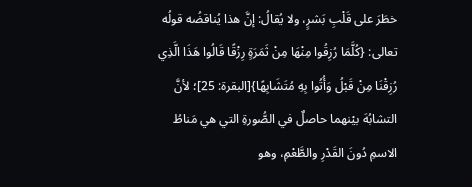خطَرَ على قَلْبِ بَشرٍ، ولا يُقالُ: إنَّ هذا يُناقضُه قولُه تعالى: {كُلَّمَا رُزِقُوا مِنْهَا مِنْ ثَمَرَةٍ رِزْقًا قَالُوا هَذَا الَّذِي رُزِقْنَا مِنْ قَبْلُ وَأُتُوا بِهِ مُتَشَابِهًا}[البقرة: 25]؛ لأنَّ التشابُهَ بيْنهما حاصلٌ في الصُّورةِ التي هي مَناطُ الاسمِ دُونَ القَدْرِ والطَّعْمِ، وهو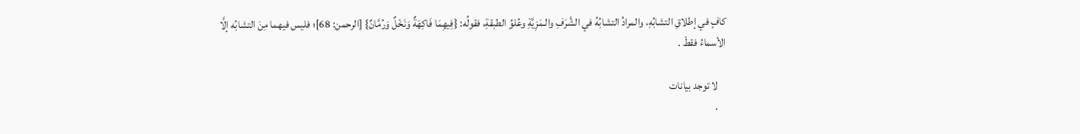كافٍ في إطلاقِ التشابُهِ، والمرادُ التشابُهُ في الشَّرَفِ والـمَزِيَّةِ وعُلوِّ الطبقةِ، فقولُه: {فِيهِمَا فَاكِهَةٌ وَنَخْلٌ وَرُمَّانٌ} [الرحمن: 68]؛ فليس فيهما مِنَ التشابُه إلَّا الأسماءُ فقطْ .

    لا توجد بيانات
    .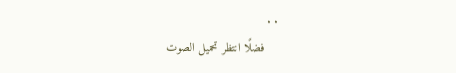. .
    فضلًا انتظر تحميل الصوت